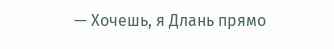— Хочешь, я Длань прямо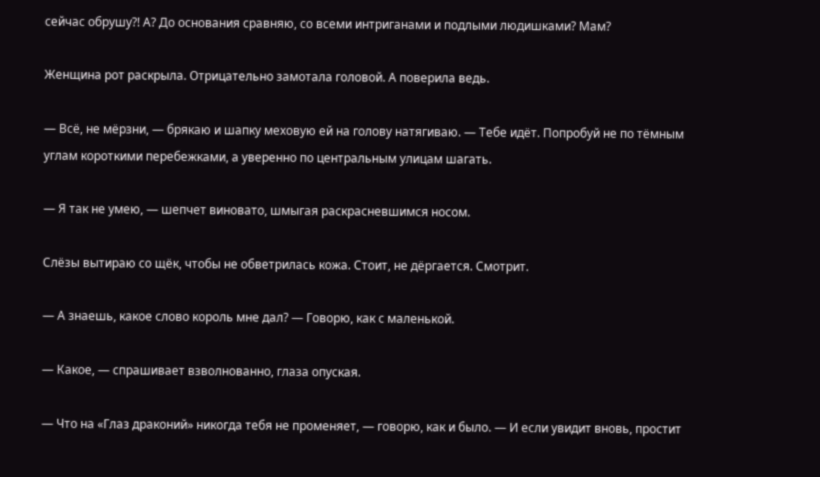сейчас обрушу?! А? До основания сравняю, со всеми интриганами и подлыми людишками? Мам?

Женщина рот раскрыла. Отрицательно замотала головой. А поверила ведь.

— Всё, не мёрзни, — брякаю и шапку меховую ей на голову натягиваю. — Тебе идёт. Попробуй не по тёмным углам короткими перебежками, а уверенно по центральным улицам шагать.

— Я так не умею, — шепчет виновато, шмыгая раскрасневшимся носом.

Слёзы вытираю со щёк, чтобы не обветрилась кожа. Стоит, не дёргается. Смотрит.

— А знаешь, какое слово король мне дал? — Говорю, как с маленькой.

— Какое, — спрашивает взволнованно, глаза опуская.

— Что на «Глаз драконий» никогда тебя не променяет, — говорю, как и было. — И если увидит вновь, простит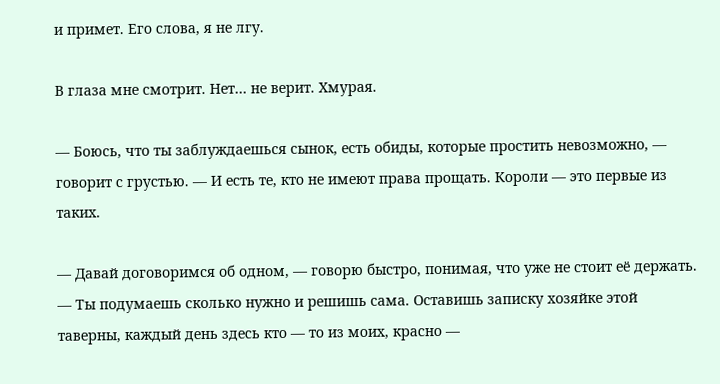и примет. Его слова, я не лгу.

В глаза мне смотрит. Нет… не верит. Хмурая.

— Боюсь, что ты заблуждаешься сынок, есть обиды, которые простить невозможно, — говорит с грустью. — И есть те, кто не имеют права прощать. Короли — это первые из таких.

— Давай договоримся об одном, — говорю быстро, понимая, что уже не стоит её держать. — Ты подумаешь сколько нужно и решишь сама. Оставишь записку хозяйке этой таверны, каждый день здесь кто — то из моих, красно —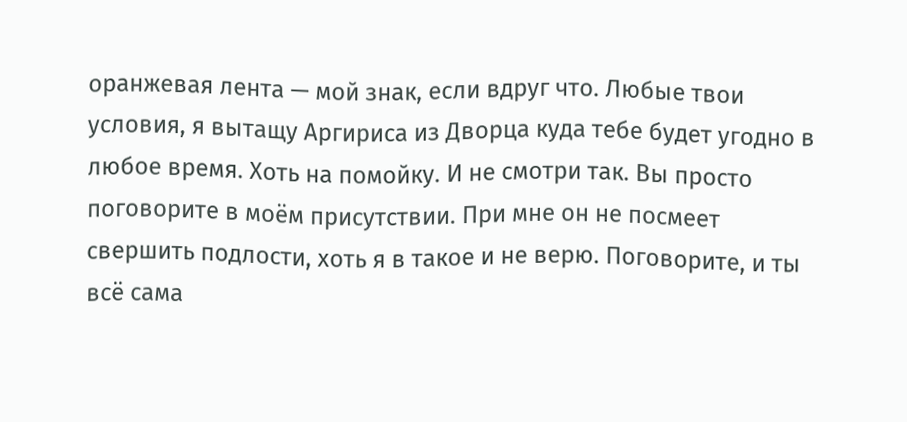оранжевая лента — мой знак, если вдруг что. Любые твои условия, я вытащу Аргириса из Дворца куда тебе будет угодно в любое время. Хоть на помойку. И не смотри так. Вы просто поговорите в моём присутствии. При мне он не посмеет свершить подлости, хоть я в такое и не верю. Поговорите, и ты всё сама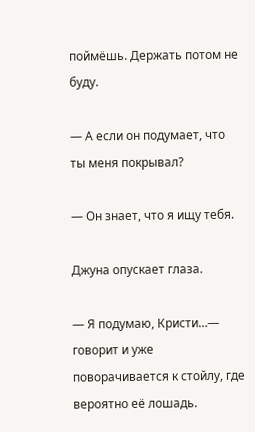поймёшь. Держать потом не буду.

— А если он подумает, что ты меня покрывал?

— Он знает, что я ищу тебя.

Джуна опускает глаза.

— Я подумаю, Кристи…— говорит и уже поворачивается к стойлу, где вероятно её лошадь.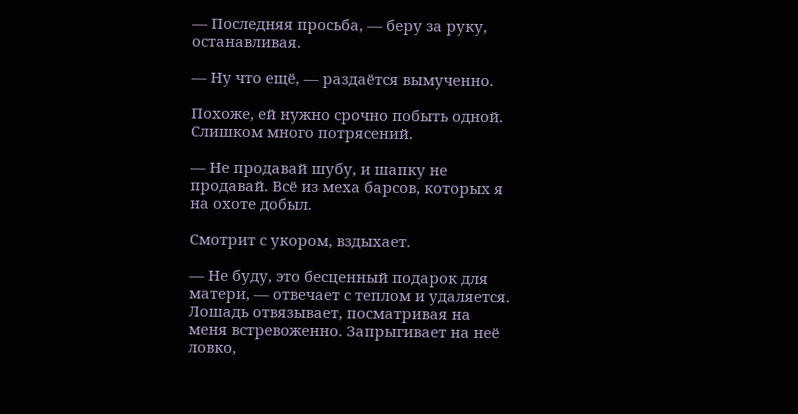— Последняя просьба, — беру за руку, останавливая.

— Ну что ещё, — раздаётся вымученно.

Похоже, ей нужно срочно побыть одной. Слишком много потрясений.

— Не продавай шубу, и шапку не продавай. Всё из меха барсов, которых я на охоте добыл.

Смотрит с укором, вздыхает.

— Не буду, это бесценный подарок для матери, — отвечает с теплом и удаляется. Лошадь отвязывает, посматривая на меня встревоженно. Запрыгивает на неё ловко,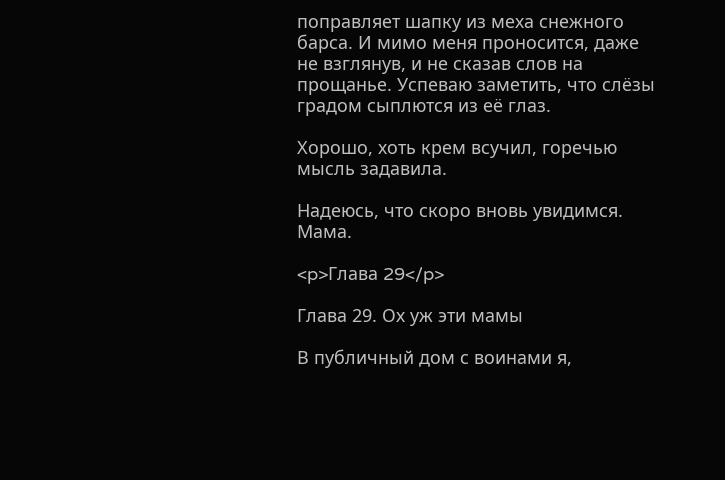поправляет шапку из меха снежного барса. И мимо меня проносится, даже не взглянув, и не сказав слов на прощанье. Успеваю заметить, что слёзы градом сыплются из её глаз.

Хорошо, хоть крем всучил, горечью мысль задавила.

Надеюсь, что скоро вновь увидимся. Мама.

<p>Глава 29</p>

Глава 29. Ох уж эти мамы

В публичный дом с воинами я,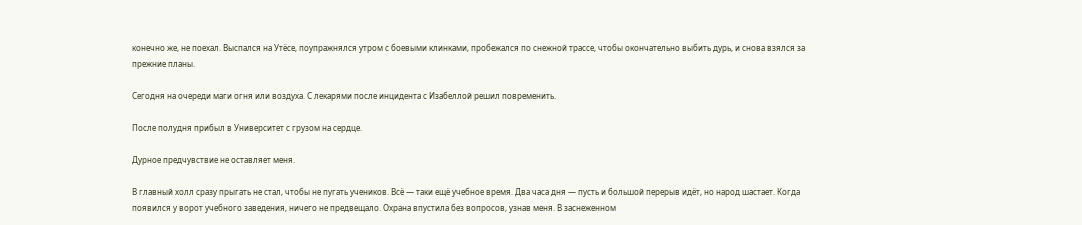конечно же, не поехал. Выспался на Утёсе, поупражнялся утром с боевыми клинками, пробежался по снежной трассе, чтобы окончательно выбить дурь, и снова взялся за прежние планы.

Сегодня на очереди маги огня или воздуха. С лекарями после инцидента с Изабеллой решил повременить.

После полудня прибыл в Университет с грузом на сердце.

Дурное предчувствие не оставляет меня.

В главный холл сразу прыгать не стал, чтобы не пугать учеников. Всё — таки ещё учебное время. Два часа дня — пусть и большой перерыв идёт, но народ шастает. Когда появился у ворот учебного заведения, ничего не предвещало. Охрана впустила без вопросов, узнав меня. В заснеженном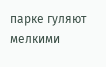парке гуляют мелкими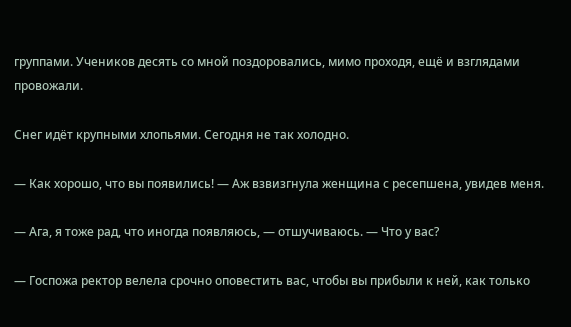группами. Учеников десять со мной поздоровались, мимо проходя, ещё и взглядами провожали.

Снег идёт крупными хлопьями. Сегодня не так холодно.

— Как хорошо, что вы появились! — Аж взвизгнула женщина с ресепшена, увидев меня.

— Ага, я тоже рад, что иногда появляюсь, — отшучиваюсь. — Что у вас?

— Госпожа ректор велела срочно оповестить вас, чтобы вы прибыли к ней, как только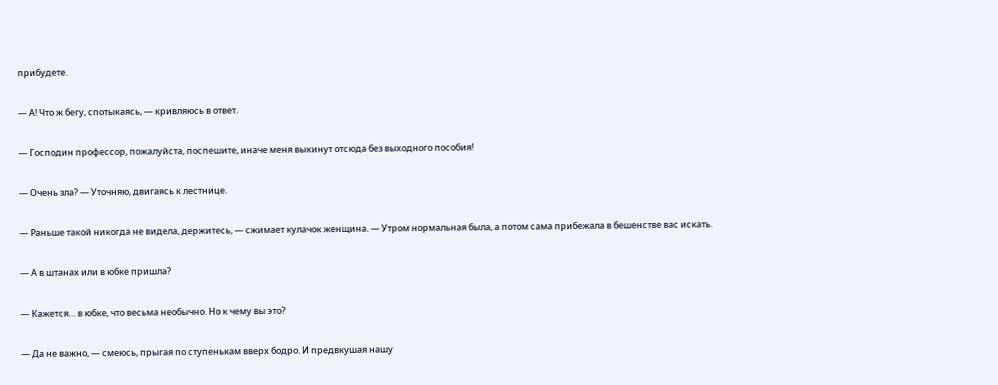прибудете.

— А! Что ж бегу, спотыкаясь, — кривляюсь в ответ.

— Господин профессор, пожалуйста, поспешите, иначе меня выкинут отсюда без выходного пособия!

— Очень зла? — Уточняю, двигаясь к лестнице.

— Раньше такой никогда не видела, держитесь, — сжимает кулачок женщина. — Утром нормальная была, а потом сама прибежала в бешенстве вас искать.

— А в штанах или в юбке пришла?

— Кажется… в юбке, что весьма необычно. Но к чему вы это?

— Да не важно, — смеюсь, прыгая по ступенькам вверх бодро. И предвкушая нашу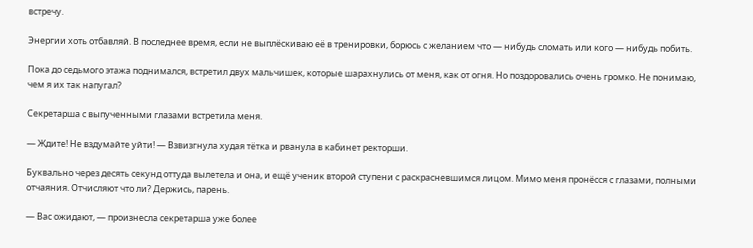встречу.

Энергии хоть отбавляй. В последнее время, если не выплёскиваю её в тренировки, борюсь с желанием что — нибудь сломать или кого — нибудь побить.

Пока до седьмого этажа поднимался, встретил двух мальчишек, которые шарахнулись от меня, как от огня. Но поздоровались очень громко. Не понимаю, чем я их так напугал?

Секретарша с выпученными глазами встретила меня.

— Ждите! Не вздумайте уйти! — Взвизгнула худая тётка и рванула в кабинет ректорши.

Буквально через десять секунд оттуда вылетела и она, и ещё ученик второй ступени с раскрасневшимся лицом. Мимо меня пронёсся с глазами, полными отчаяния. Отчисляют что ли? Держись, парень.

— Вас ожидают, — произнесла секретарша уже более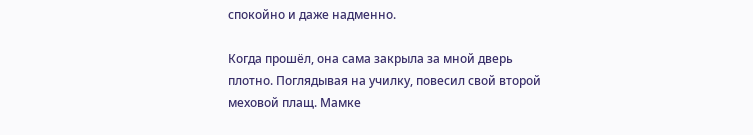спокойно и даже надменно.

Когда прошёл, она сама закрыла за мной дверь плотно. Поглядывая на училку, повесил свой второй меховой плащ. Мамке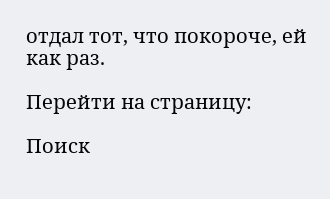отдал тот, что покороче, ей как раз.

Перейти на страницу:

Поиск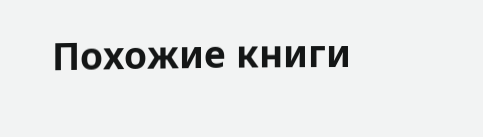Похожие книги